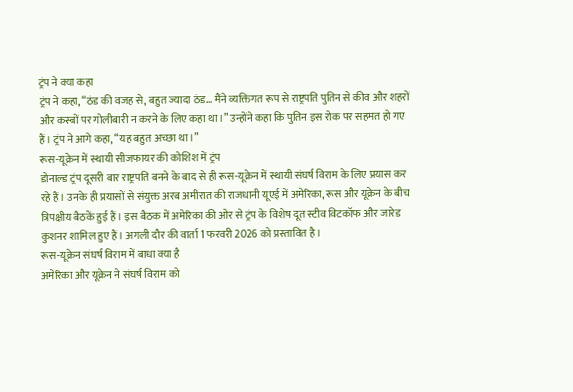ट्रंप ने क्या कहा
ट्रंप ने कहा, “ठंड की वजह से, बहुत ज्यादा ठंड… मैंने व्यक्तिगत रूप से राष्ट्रपति पुतिन से कीव और शहरों और कस्बों पर गोलीबारी न करने के लिए कहा था।” उन्होंने कहा कि पुतिन इस रोक पर सहमत हो गए हैं। ट्रंप ने आगे कहा, “यह बहुत अच्छा था।”
रूस-यूक्रेन में स्थायी सीजफायर की कोशिश में ट्रंप
डोनाल्ड ट्रंप दूसरी बार राष्ट्रपति बनने के बाद से ही रूस-यूक्रेन में स्थायी संघर्ष विराम के लिए प्रयास कर रहे हैं। उनके ही प्रयासों से संयुक्त अरब अमीरात की राजधानी यूएई में अमेरिका, रूस और यूक्रेन के बीच त्रिपक्षीय बैठकें हुई हैं। इस बैठक में अमेरिका की ओर से ट्रंप के विशेष दूत स्टीव विटकॉफ और जारेड कुशनर शामिल हुए हैं। अगली दौर की वार्ता 1 फरवरी 2026 को प्रस्तावित है।
रूस-यूक्रेन संघर्ष विराम में बाधा क्या है
अमेरिका और यूक्रेन ने संघर्ष विराम को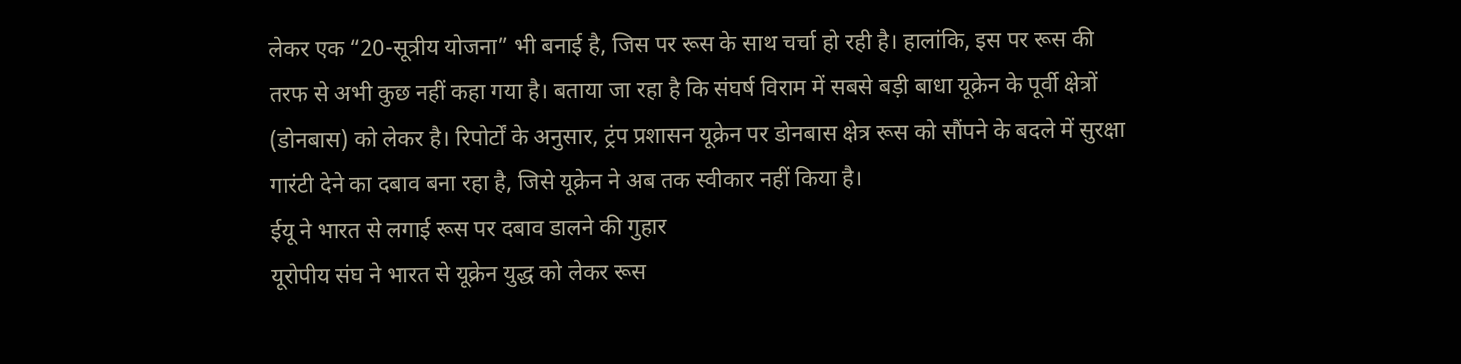लेकर एक “20-सूत्रीय योजना” भी बनाई है, जिस पर रूस के साथ चर्चा हो रही है। हालांकि, इस पर रूस की तरफ से अभी कुछ नहीं कहा गया है। बताया जा रहा है कि संघर्ष विराम में सबसे बड़ी बाधा यूक्रेन के पूर्वी क्षेत्रों (डोनबास) को लेकर है। रिपोर्टों के अनुसार, ट्रंप प्रशासन यूक्रेन पर डोनबास क्षेत्र रूस को सौंपने के बदले में सुरक्षा गारंटी देने का दबाव बना रहा है, जिसे यूक्रेन ने अब तक स्वीकार नहीं किया है।
ईयू ने भारत से लगाई रूस पर दबाव डालने की गुहार
यूरोपीय संघ ने भारत से यूक्रेन युद्ध को लेकर रूस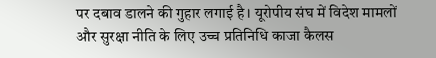पर दबाव डालने की गुहार लगाई है। यूरोपीय संघ में विदेश मामलों और सुरक्षा नीति के लिए उच्च प्रतिनिधि काजा कैलस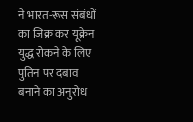ने भारत-रूस संबंधों का जिक्र कर यूक्रेन युद्ध रोकने के लिए पुतिन पर दबाव बनाने का अनुरोध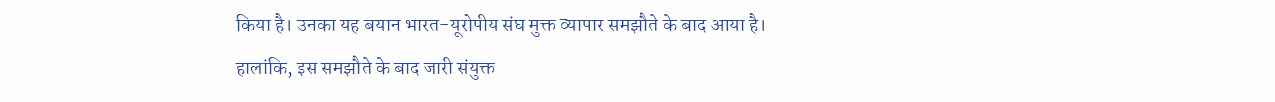किया है। उनका यह बयान भारत-यूरोपीय संघ मुक्त व्यापार समझौते के बाद आया है। हालांकि, इस समझौते के बाद जारी संयुक्त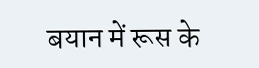बयान में रूस के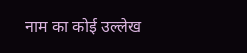नाम का कोई उल्लेख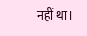नहीं था।